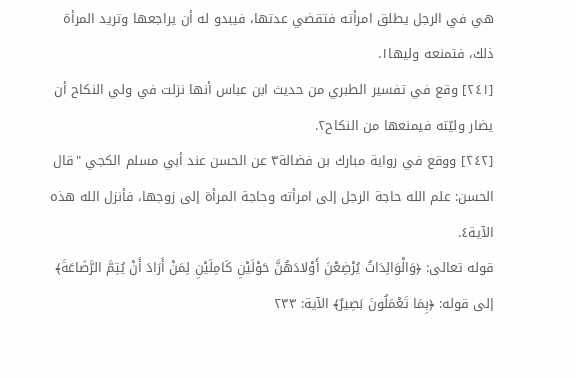هي في الرجل يطلق امرأته فتقضي عدتها، فيبدو له أن يراجعها وتريد المرأة ذلك، فتمنعه وليها١.
[٢٤١] وقع في تفسير الطبري من حديث ابن عباس أنها نزلت في ولي النكاح أن يضار وليّته فيمنعها من النكاح٢.
[٢٤٢] ووقع في رواية مبارك بن فضالة٣ عن الحسن عند أبي مسلم الكجي "قال الحسن: علم الله حاجة الرجل إلى امرأته وحاجة المرأة إلى زوجها، فأنزل الله هذه الآية٤.
قوله تعالى: ﴿وَالْوَالِدَاتُ يُرْضِعْنَ أَوْلادَهُنَّ حَوْلَيْنِ كَامِلَيْنِ لِمَنْ أَرَادَ أَنْ يُتِمَّ الرَّضَاعَةَ﴾ إلى قوله: ﴿بِمَا تَعْمَلُونَ بَصِيرٌ﴾ الآية: ٢٣٣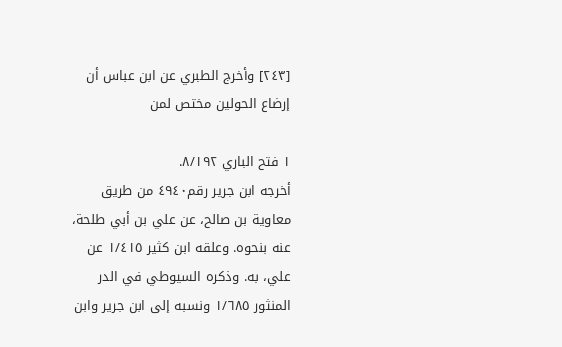[٢٤٣] وأخرج الطبري عن ابن عباس أن إرضاع الحولين مختص لمن

١ فتح الباري ٨/١٩٢.
أخرجه ابن جرير رقم٤٩٤٠ من طريق معاوية بن صالح، عن علي بن أبي طلحة، عنه بنحوه. وعلقه ابن كثير ١/٤١٥ عن علي، به. وذكره السيوطي في الدر المنثور ١/٦٨٥ ونسبه إلى ابن جرير وابن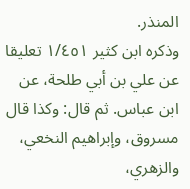المنذر.
وذكره ابن كثير ١/٤٥١ تعليقا عن علي بن أبي طلحة، عن ابن عباس. ثم قال: وكذا قال مسروق، وإبراهيم النخعي، والزهري،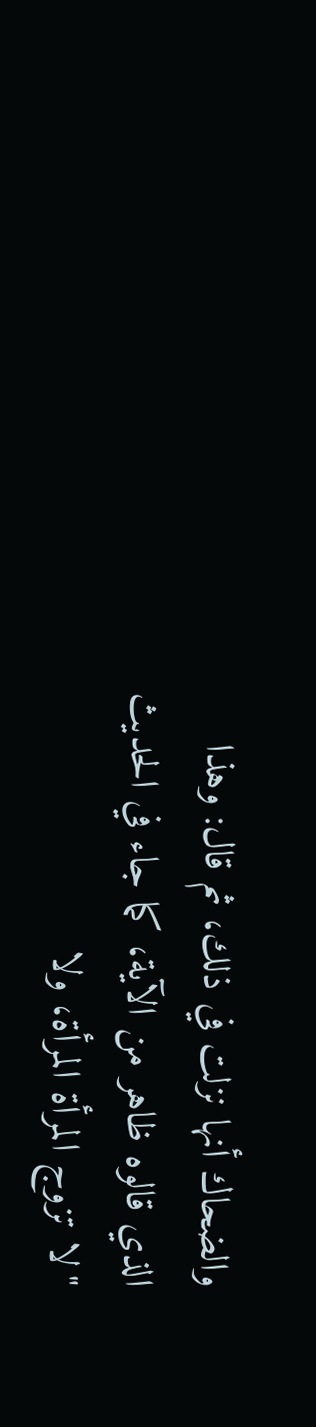والضحاك أنها نزلت في ذلك، ثم قال: وهذا الذي قالوه ظاهر من الآية، كما جاء في الحديث "لا تزوج المرأة المرأة، ولا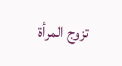تزوج المرأة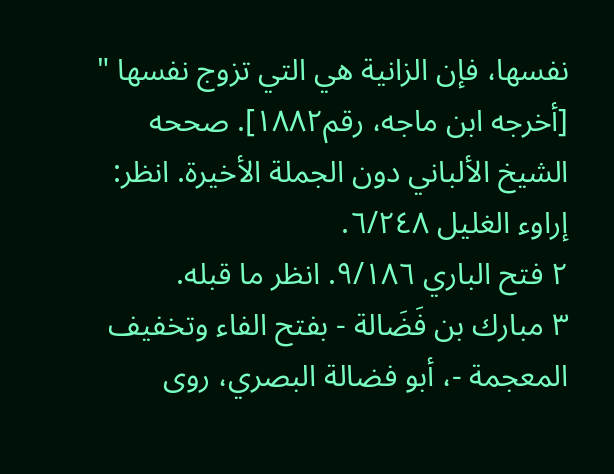نفسها، فإن الزانية هي التي تزوج نفسها " [أخرجه ابن ماجه، رقم١٨٨٢]. صححه الشيخ الألباني دون الجملة الأخيرة. انظر: إراوء الغليل ٦/٢٤٨.
٢ فتح الباري ٩/١٨٦. انظر ما قبله.
٣ مبارك بن فَضَالة - بفتح الفاء وتخفيف المعجمة -، أبو فضالة البصري، روى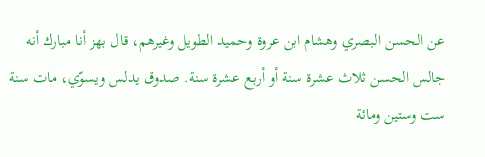عن الحسن البصري وهشام ابن عروة وحميد الطويل وغيرهم، قال بهز أنا مبارك أنه جالس الحسن ثلاث عشرة سنة أو أربع عشرة سنة. صدوق يدلس ويسوّي، مات سنة ست وستين ومائة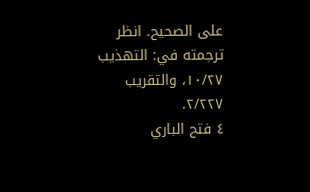على الصحيح. انظر ترجمته في: التهذيب ١٠/٢٧، والتقريب ٢/٢٢٧.
٤ فتح الباري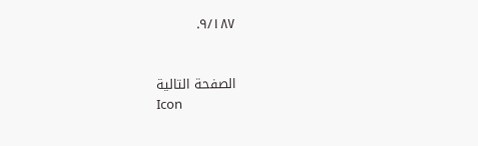٩/١٨٧.


الصفحة التالية
Icon